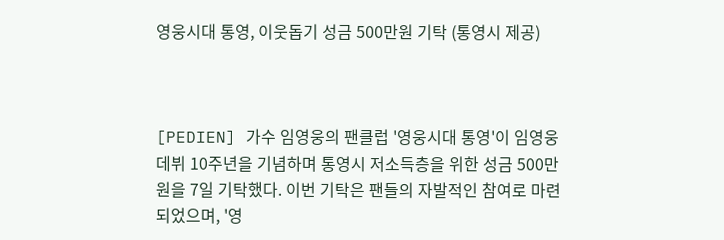영웅시대 통영, 이웃돕기 성금 500만원 기탁 (통영시 제공)



[PEDIEN] 가수 임영웅의 팬클럽 '영웅시대 통영'이 임영웅 데뷔 10주년을 기념하며 통영시 저소득층을 위한 성금 500만원을 7일 기탁했다. 이번 기탁은 팬들의 자발적인 참여로 마련되었으며, '영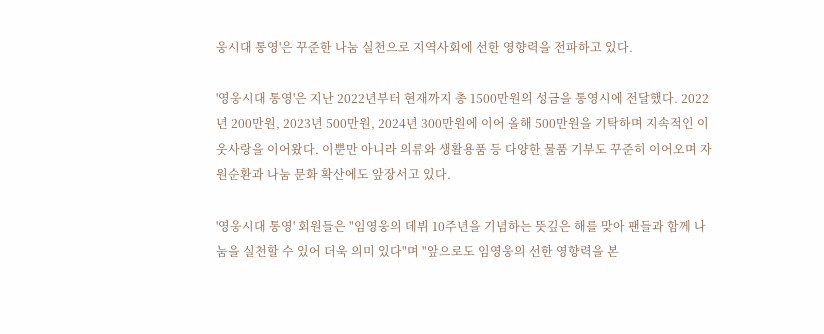웅시대 통영'은 꾸준한 나눔 실천으로 지역사회에 선한 영향력을 전파하고 있다.

'영웅시대 통영'은 지난 2022년부터 현재까지 총 1500만원의 성금을 통영시에 전달했다. 2022년 200만원, 2023년 500만원, 2024년 300만원에 이어 올해 500만원을 기탁하며 지속적인 이웃사랑을 이어왔다. 이뿐만 아니라 의류와 생활용품 등 다양한 물품 기부도 꾸준히 이어오며 자원순환과 나눔 문화 확산에도 앞장서고 있다.

'영웅시대 통영' 회원들은 "임영웅의 데뷔 10주년을 기념하는 뜻깊은 해를 맞아 팬들과 함께 나눔을 실천할 수 있어 더욱 의미 있다"며 "앞으로도 임영웅의 선한 영향력을 본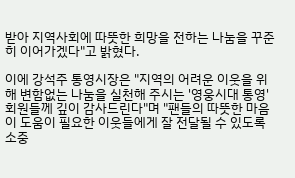받아 지역사회에 따뜻한 희망을 전하는 나눔을 꾸준히 이어가겠다"고 밝혔다.

이에 강석주 통영시장은 "지역의 어려운 이웃을 위해 변함없는 나눔을 실천해 주시는 '영웅시대 통영' 회원들께 깊이 감사드린다"며 "팬들의 따뜻한 마음이 도움이 필요한 이웃들에게 잘 전달될 수 있도록 소중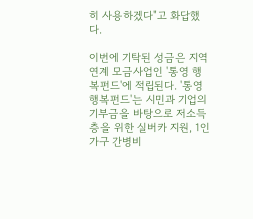히 사용하겠다"고 화답했다.

이번에 기탁된 성금은 지역 연계 모금사업인 '통영 행복펀드'에 적립된다. '통영 행복펀드'는 시민과 기업의 기부금을 바탕으로 저소득층을 위한 실버카 지원, 1인 가구 간병비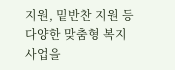지원, 밑반찬 지원 등 다양한 맞춤형 복지사업을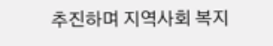추진하며 지역사회 복지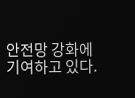안전망 강화에 기여하고 있다.